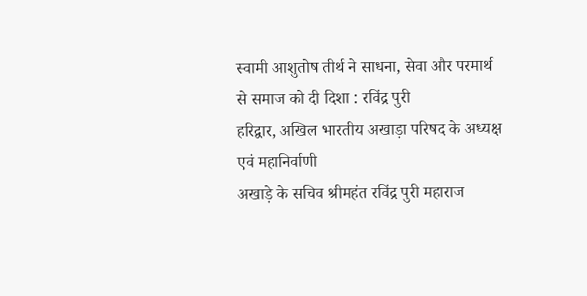स्वामी आशुतोष तीर्थ ने साधना, सेवा और परमार्थ से समाज को दी दिशा : रविंद्र पुरी
हरिद्वार, अखिल भारतीय अखाड़ा परिषद के अध्यक्ष एवं महानिर्वाणी
अखाड़े के सचिव श्रीमहंत रविंद्र पुरी महाराज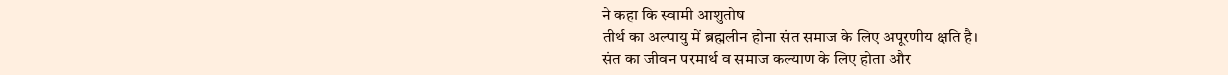ने कहा कि स्वामी आशुतोष
तीर्थ का अल्पायु में ब्रह्मलीन होना संत समाज के लिए अपूरणीय क्षति है।
संत का जीवन परमार्थ व समाज कल्याण के लिए होता और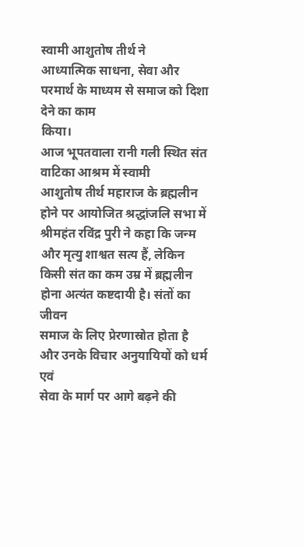स्वामी आशुतोष तीर्थ ने
आध्यात्मिक साधना, सेवा और परमार्थ के माध्यम से समाज को दिशा देने का काम
किया।
आज भूपतवाला रानी गली स्थित संत वाटिका आश्रम में स्वामी
आशुतोष तीर्थ महाराज के ब्रह्मलीन होने पर आयोजित श्रद्धांजलि सभा में
श्रीमहंत रविंद्र पुरी ने कहा कि जन्म और मृत्यु शाश्वत सत्य हैं, लेकिन
किसी संत का कम उम्र में ब्रह्मलीन होना अत्यंत कष्टदायी है। संतों का जीवन
समाज के लिए प्रेरणास्रोत होता है और उनके विचार अनुयायियों को धर्म एवं
सेवा के मार्ग पर आगे बढ़ने की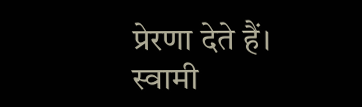प्रेरणा देते हैं।
स्वामी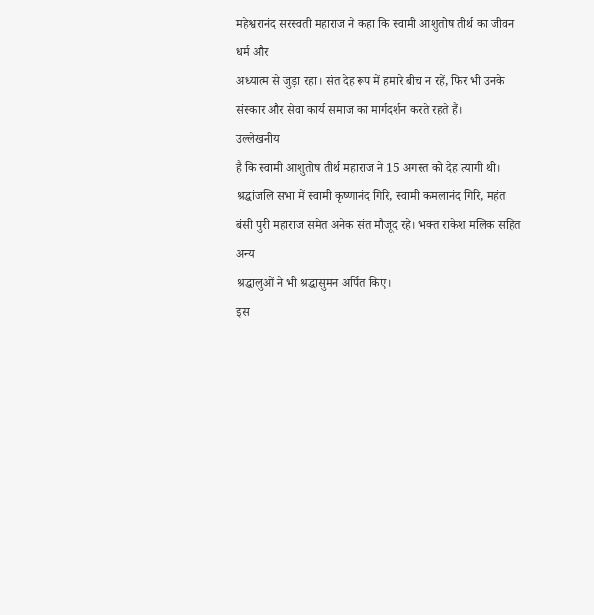महेश्वरानंद सरस्वती महाराज ने कहा कि स्वामी आशुतोष तीर्थ का जीवन धर्म और
अध्यात्म से जुड़ा रहा। संत देह रूप में हमारे बीच न रहें, फिर भी उनके
संस्कार और सेवा कार्य समाज का मार्गदर्शन करते रहते हैं।
उल्लेखनीय
है कि स्वामी आशुतोष तीर्थ महाराज ने 15 अगस्त को देह त्यागी थी।
श्रद्धांजलि सभा में स्वामी कृष्णानंद गिरि, स्वामी कमलानंद गिरि, महंत
बंसी पुरी महाराज समेत अनेक संत मौजूद रहे। भक्त राकेश मलिक सहित अन्य
श्रद्धालुओं ने भी श्रद्धासुमन अर्पित किए।
इस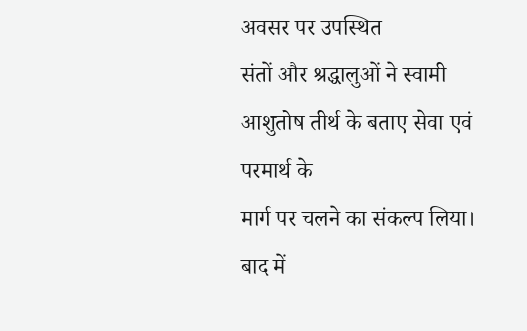अवसर पर उपस्थित
संतों और श्रद्धालुओं ने स्वामी आशुतोष तीर्थ के बताए सेवा एवं परमार्थ के
मार्ग पर चलने का संकल्प लिया। बाद में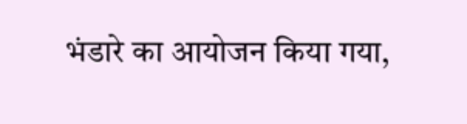भंडारे का आयोजन किया गया,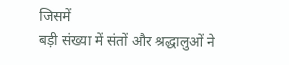जिसमें
बड़ी संख्या में संतों और श्रद्धालुओं ने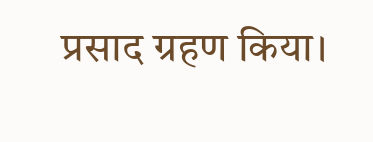प्रसाद ग्रहण किया।